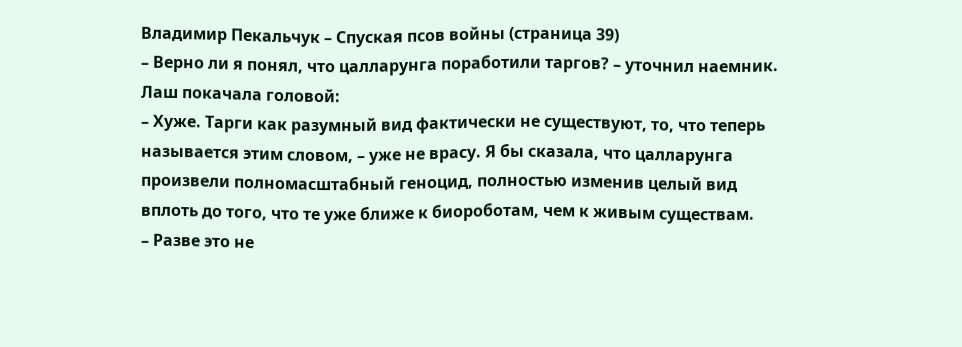Владимир Пекальчук – Спуская псов войны (страница 39)
– Верно ли я понял, что цалларунга поработили таргов? – уточнил наемник.
Лаш покачала головой:
– Хуже. Тарги как разумный вид фактически не существуют, то, что теперь называется этим словом, – уже не врасу. Я бы сказала, что цалларунга произвели полномасштабный геноцид, полностью изменив целый вид вплоть до того, что те уже ближе к биороботам, чем к живым существам.
– Разве это не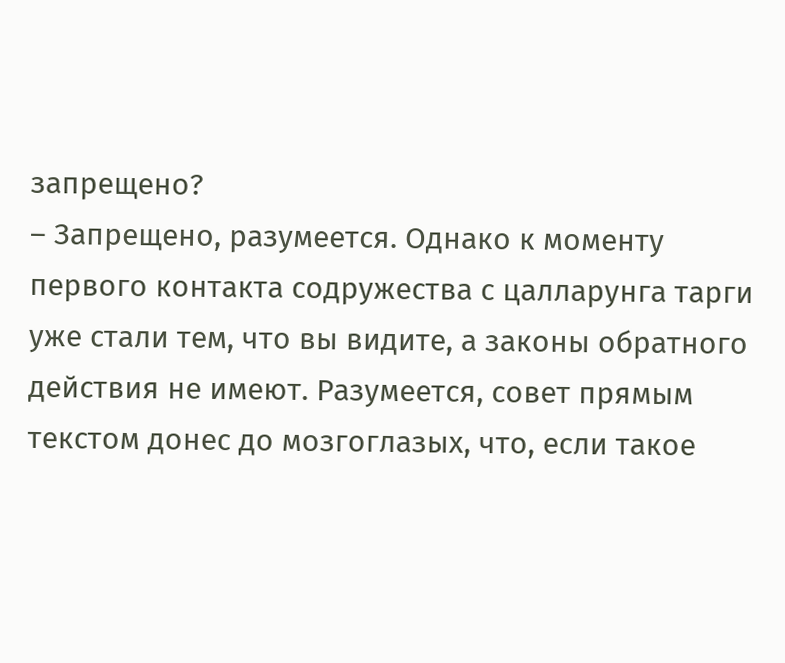запрещено?
– Запрещено, разумеется. Однако к моменту первого контакта содружества с цалларунга тарги уже стали тем, что вы видите, а законы обратного действия не имеют. Разумеется, совет прямым текстом донес до мозгоглазых, что, если такое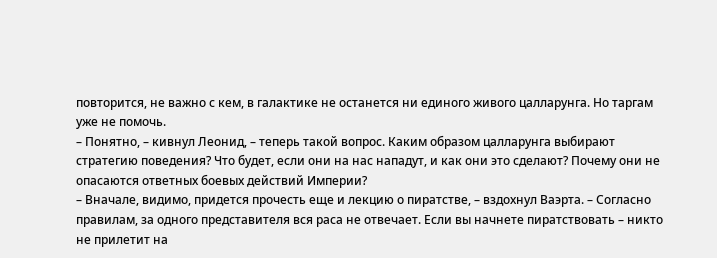повторится, не важно с кем, в галактике не останется ни единого живого цалларунга. Но таргам уже не помочь.
– Понятно, – кивнул Леонид, – теперь такой вопрос. Каким образом цалларунга выбирают стратегию поведения? Что будет, если они на нас нападут, и как они это сделают? Почему они не опасаются ответных боевых действий Империи?
– Вначале, видимо, придется прочесть еще и лекцию о пиратстве, – вздохнул Ваэрта. – Согласно правилам, за одного представителя вся раса не отвечает. Если вы начнете пиратствовать – никто не прилетит на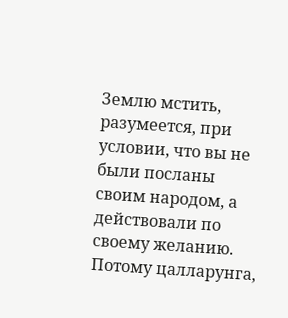Землю мстить, разумеется, при условии, что вы не были посланы своим народом, а действовали по своему желанию. Потому цалларунга,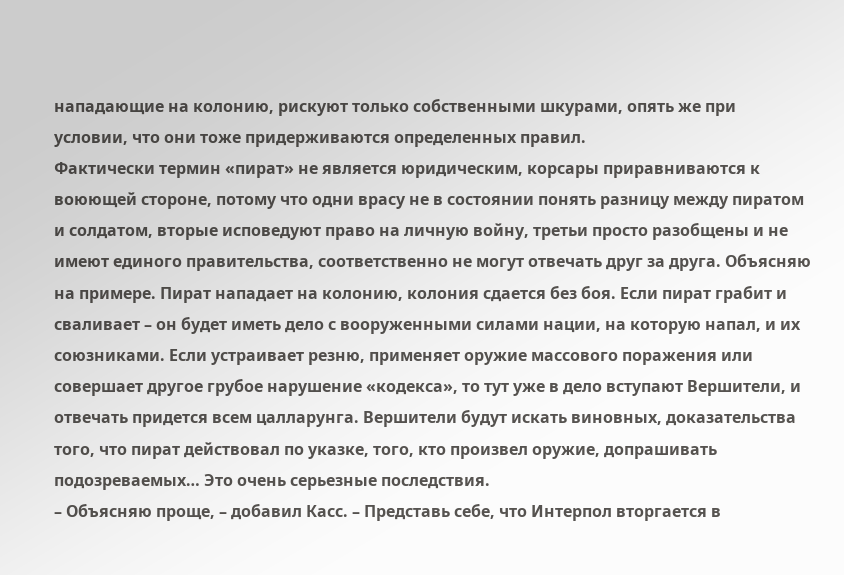нападающие на колонию, рискуют только собственными шкурами, опять же при условии, что они тоже придерживаются определенных правил.
Фактически термин «пират» не является юридическим, корсары приравниваются к воюющей стороне, потому что одни врасу не в состоянии понять разницу между пиратом и солдатом, вторые исповедуют право на личную войну, третьи просто разобщены и не имеют единого правительства, соответственно не могут отвечать друг за друга. Объясняю на примере. Пират нападает на колонию, колония сдается без боя. Если пират грабит и сваливает – он будет иметь дело с вооруженными силами нации, на которую напал, и их союзниками. Если устраивает резню, применяет оружие массового поражения или совершает другое грубое нарушение «кодекса», то тут уже в дело вступают Вершители, и отвечать придется всем цалларунга. Вершители будут искать виновных, доказательства того, что пират действовал по указке, того, кто произвел оружие, допрашивать подозреваемых… Это очень серьезные последствия.
– Объясняю проще, – добавил Касс. – Представь себе, что Интерпол вторгается в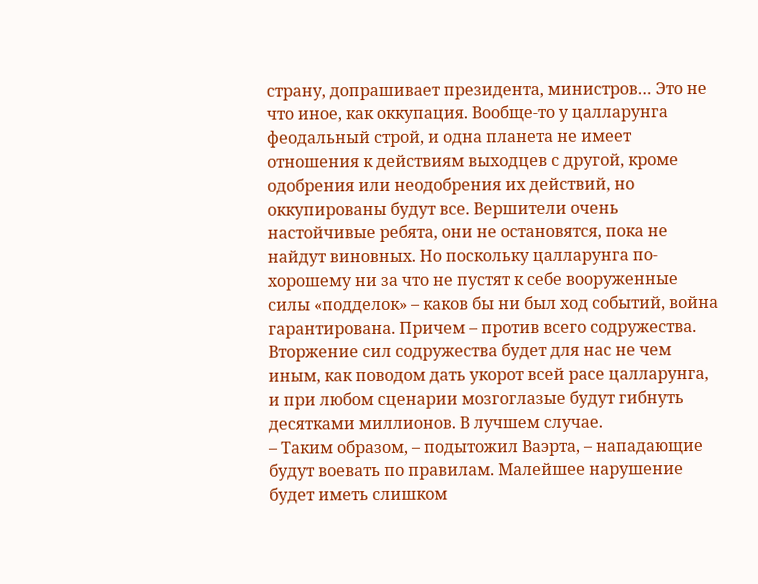страну, допрашивает президента, министров… Это не что иное, как оккупация. Вообще-то у цалларунга феодальный строй, и одна планета не имеет отношения к действиям выходцев с другой, кроме одобрения или неодобрения их действий, но оккупированы будут все. Вершители очень настойчивые ребята, они не остановятся, пока не найдут виновных. Но поскольку цалларунга по-хорошему ни за что не пустят к себе вооруженные силы «подделок» – каков бы ни был ход событий, война гарантирована. Причем – против всего содружества. Вторжение сил содружества будет для нас не чем иным, как поводом дать укорот всей расе цалларунга, и при любом сценарии мозгоглазые будут гибнуть десятками миллионов. В лучшем случае.
– Таким образом, – подытожил Ваэрта, – нападающие будут воевать по правилам. Малейшее нарушение будет иметь слишком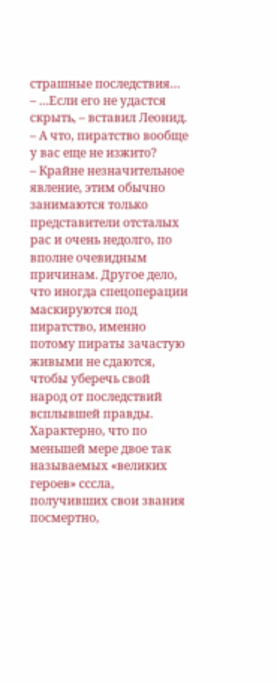страшные последствия…
– …Если его не удастся скрыть, – вставил Леонид. – А что, пиратство вообще у вас еще не изжито?
– Крайне незначительное явление, этим обычно занимаются только представители отсталых рас и очень недолго, по вполне очевидным причинам. Другое дело, что иногда спецоперации маскируются под пиратство, именно потому пираты зачастую живыми не сдаются, чтобы уберечь свой народ от последствий всплывшей правды. Характерно, что по меньшей мере двое так называемых «великих героев» сссла, получивших свои звания посмертно,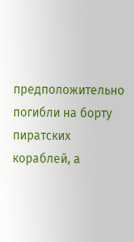предположительно погибли на борту пиратских кораблей, а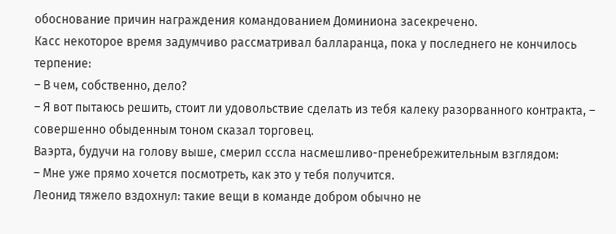обоснование причин награждения командованием Доминиона засекречено.
Касс некоторое время задумчиво рассматривал балларанца, пока у последнего не кончилось терпение:
– В чем, собственно, дело?
– Я вот пытаюсь решить, стоит ли удовольствие сделать из тебя калеку разорванного контракта, – совершенно обыденным тоном сказал торговец.
Ваэрта, будучи на голову выше, смерил сссла насмешливо-пренебрежительным взглядом:
– Мне уже прямо хочется посмотреть, как это у тебя получится.
Леонид тяжело вздохнул: такие вещи в команде добром обычно не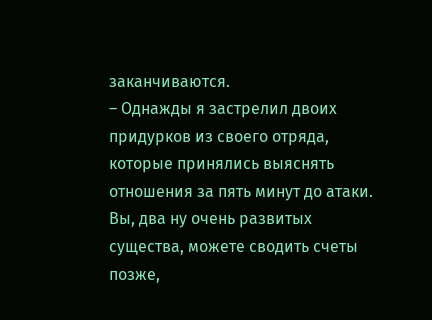заканчиваются.
– Однажды я застрелил двоих придурков из своего отряда, которые принялись выяснять отношения за пять минут до атаки. Вы, два ну очень развитых существа, можете сводить счеты позже,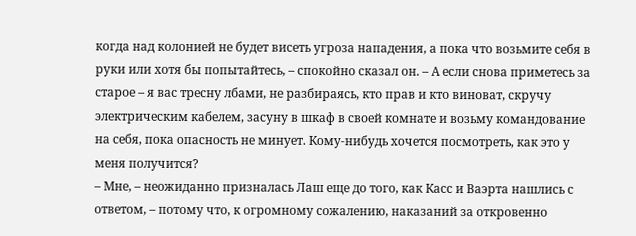когда над колонией не будет висеть угроза нападения, а пока что возьмите себя в руки или хотя бы попытайтесь, – спокойно сказал он. – А если снова приметесь за старое – я вас тресну лбами, не разбираясь, кто прав и кто виноват, скручу электрическим кабелем, засуну в шкаф в своей комнате и возьму командование на себя, пока опасность не минует. Кому-нибудь хочется посмотреть, как это у меня получится?
– Мне, – неожиданно призналась Лаш еще до того, как Касс и Ваэрта нашлись с ответом, – потому что, к огромному сожалению, наказаний за откровенно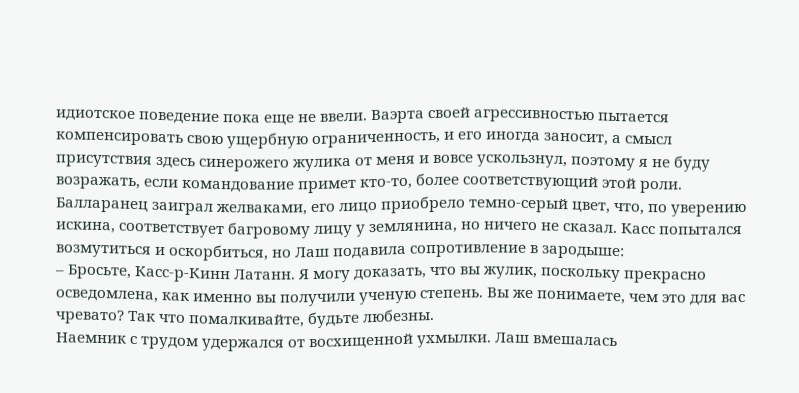идиотское поведение пока еще не ввели. Ваэрта своей агрессивностью пытается компенсировать свою ущербную ограниченность, и его иногда заносит, а смысл присутствия здесь синерожего жулика от меня и вовсе ускользнул, поэтому я не буду возражать, если командование примет кто-то, более соответствующий этой роли.
Балларанец заиграл желваками, его лицо приобрело темно-серый цвет, что, по уверению искина, соответствует багровому лицу у землянина, но ничего не сказал. Касс попытался возмутиться и оскорбиться, но Лаш подавила сопротивление в зародыше:
– Бросьте, Касс-р-Кинн Латанн. Я могу доказать, что вы жулик, поскольку прекрасно осведомлена, как именно вы получили ученую степень. Вы же понимаете, чем это для вас чревато? Так что помалкивайте, будьте любезны.
Наемник с трудом удержался от восхищенной ухмылки. Лаш вмешалась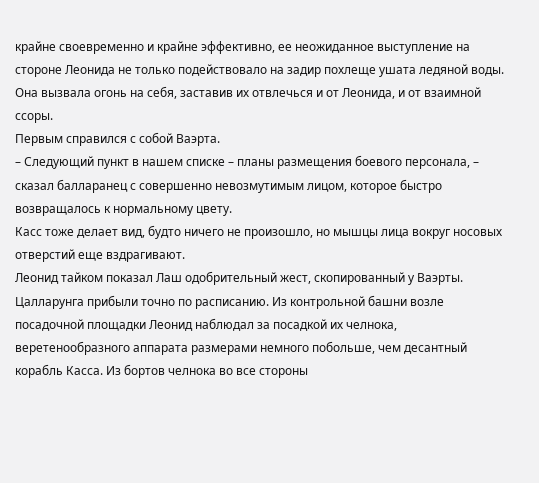крайне своевременно и крайне эффективно, ее неожиданное выступление на стороне Леонида не только подействовало на задир похлеще ушата ледяной воды. Она вызвала огонь на себя, заставив их отвлечься и от Леонида, и от взаимной ссоры.
Первым справился с собой Ваэрта.
– Следующий пункт в нашем списке – планы размещения боевого персонала, – сказал балларанец с совершенно невозмутимым лицом, которое быстро возвращалось к нормальному цвету.
Касс тоже делает вид, будто ничего не произошло, но мышцы лица вокруг носовых отверстий еще вздрагивают.
Леонид тайком показал Лаш одобрительный жест, скопированный у Ваэрты.
Цалларунга прибыли точно по расписанию. Из контрольной башни возле посадочной площадки Леонид наблюдал за посадкой их челнока, веретенообразного аппарата размерами немного побольше, чем десантный корабль Касса. Из бортов челнока во все стороны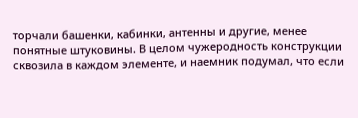торчали башенки, кабинки, антенны и другие, менее понятные штуковины. В целом чужеродность конструкции сквозила в каждом элементе, и наемник подумал, что если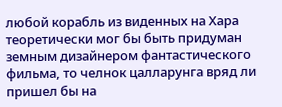любой корабль из виденных на Хара теоретически мог бы быть придуман земным дизайнером фантастического фильма, то челнок цалларунга вряд ли пришел бы на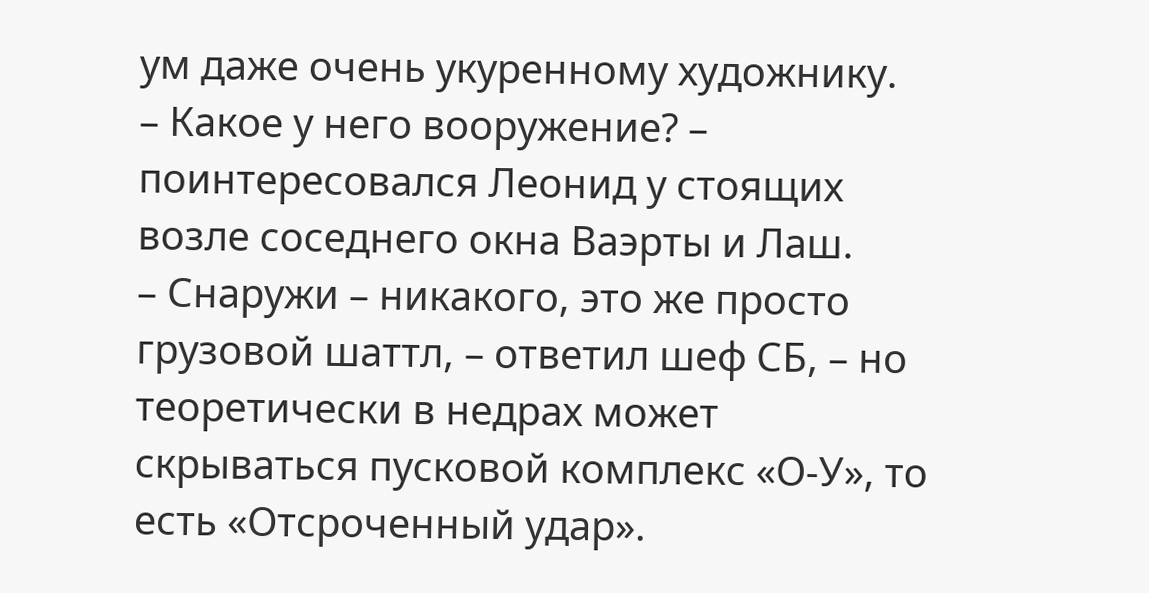ум даже очень укуренному художнику.
– Какое у него вооружение? – поинтересовался Леонид у стоящих возле соседнего окна Ваэрты и Лаш.
– Снаружи – никакого, это же просто грузовой шаттл, – ответил шеф СБ, – но теоретически в недрах может скрываться пусковой комплекс «О-У», то есть «Отсроченный удар».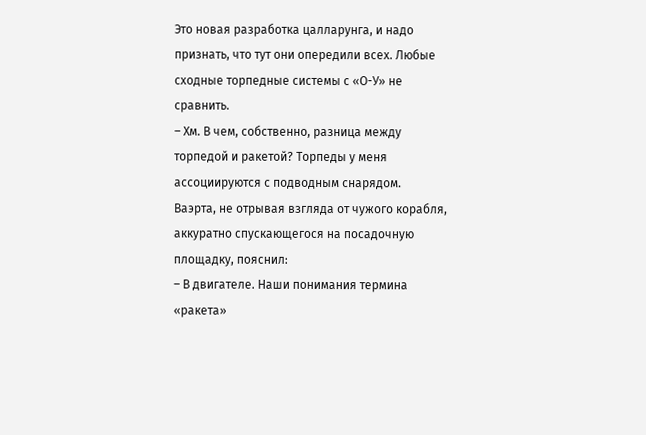Это новая разработка цалларунга, и надо признать, что тут они опередили всех. Любые сходные торпедные системы с «О-У» не сравнить.
– Хм. В чем, собственно, разница между торпедой и ракетой? Торпеды у меня ассоциируются с подводным снарядом.
Ваэрта, не отрывая взгляда от чужого корабля, аккуратно спускающегося на посадочную площадку, пояснил:
– В двигателе. Наши понимания термина «ракета»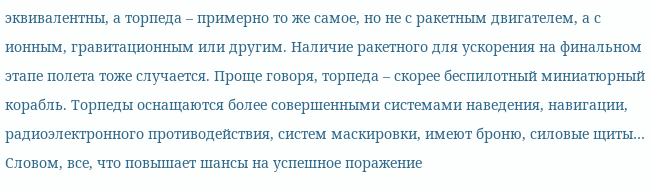эквивалентны, а торпеда – примерно то же самое, но не с ракетным двигателем, а с ионным, гравитационным или другим. Наличие ракетного для ускорения на финальном этапе полета тоже случается. Проще говоря, торпеда – скорее беспилотный миниатюрный корабль. Торпеды оснащаются более совершенными системами наведения, навигации, радиоэлектронного противодействия, систем маскировки, имеют броню, силовые щиты… Словом, все, что повышает шансы на успешное поражение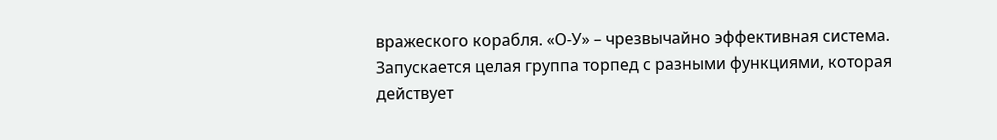вражеского корабля. «О-У» – чрезвычайно эффективная система. Запускается целая группа торпед с разными функциями, которая действует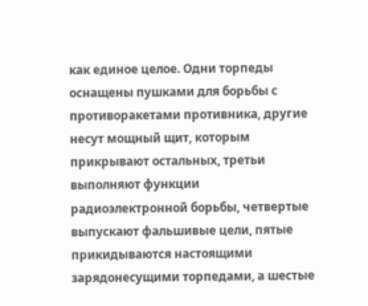как единое целое. Одни торпеды оснащены пушками для борьбы с противоракетами противника, другие несут мощный щит, которым прикрывают остальных, третьи выполняют функции радиоэлектронной борьбы, четвертые выпускают фальшивые цели, пятые прикидываются настоящими зарядонесущими торпедами, а шестые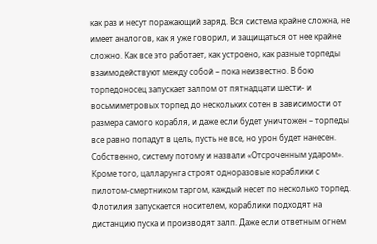как раз и несут поражающий заряд. Вся система крайне сложна, не имеет аналогов, как я уже говорил, и защищаться от нее крайне сложно. Как все это работает, как устроено, как разные торпеды взаимодействуют между собой – пока неизвестно. В бою торпедоносец запускает залпом от пятнадцати шести- и восьмиметровых торпед до нескольких сотен в зависимости от размера самого корабля, и даже если будет уничтожен – торпеды все равно попадут в цель, пусть не все, но урон будет нанесен. Собственно, систему потому и назвали «Отсроченным ударом». Кроме того, цалларунга строят одноразовые кораблики с пилотом-смертником таргом, каждый несет по несколько торпед. Флотилия запускается носителем, кораблики подходят на дистанцию пуска и производят залп. Даже если ответным огнем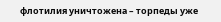флотилия уничтожена – торпеды уже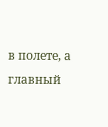в полете, а главный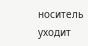носитель уходит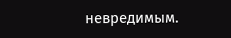невредимым.